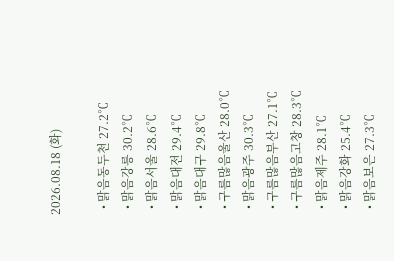2026.08.18 (화)

  • 맑음동두천 27.2℃
  • 맑음강릉 30.2℃
  • 맑음서울 28.6℃
  • 맑음대전 29.4℃
  • 맑음대구 29.8℃
  • 구름많음울산 28.0℃
  • 맑음광주 30.3℃
  • 구름많음부산 27.1℃
  • 구름많음고창 28.3℃
  • 맑음제주 28.1℃
  • 맑음강화 25.4℃
  • 맑음보은 27.3℃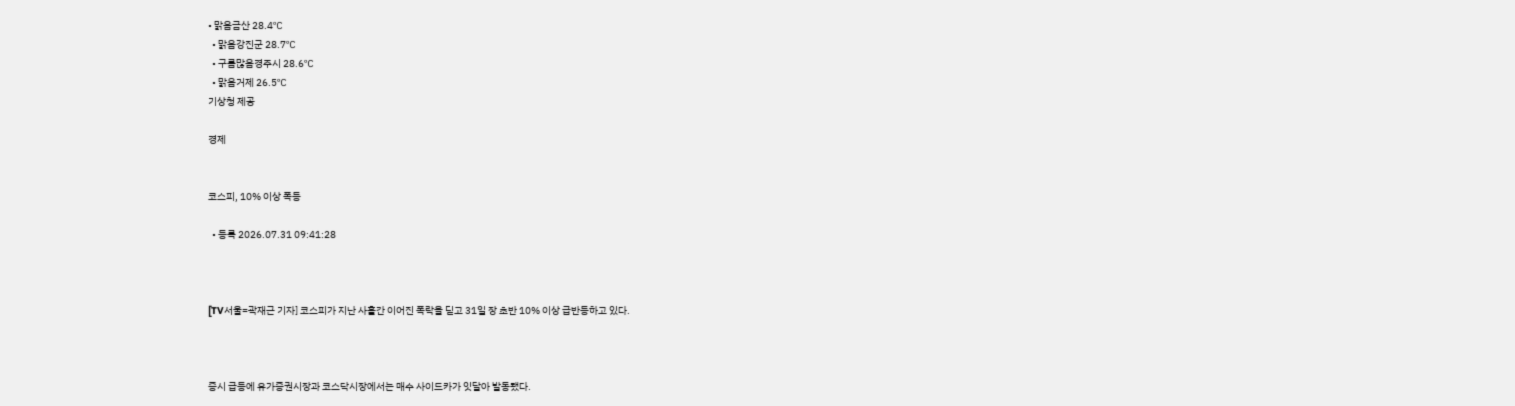• 맑음금산 28.4℃
  • 맑음강진군 28.7℃
  • 구름많음경주시 28.6℃
  • 맑음거제 26.5℃
기상청 제공

경제


코스피, 10% 이상 폭등

  • 등록 2026.07.31 09:41:28



[TV서울=곽재근 기자] 코스피가 지난 사흘간 이어진 폭락을 딛고 31일 장 초반 10% 이상 급반등하고 있다.



증시 급등에 유가증권시장과 코스닥시장에서는 매수 사이드카가 잇달아 발동됐다.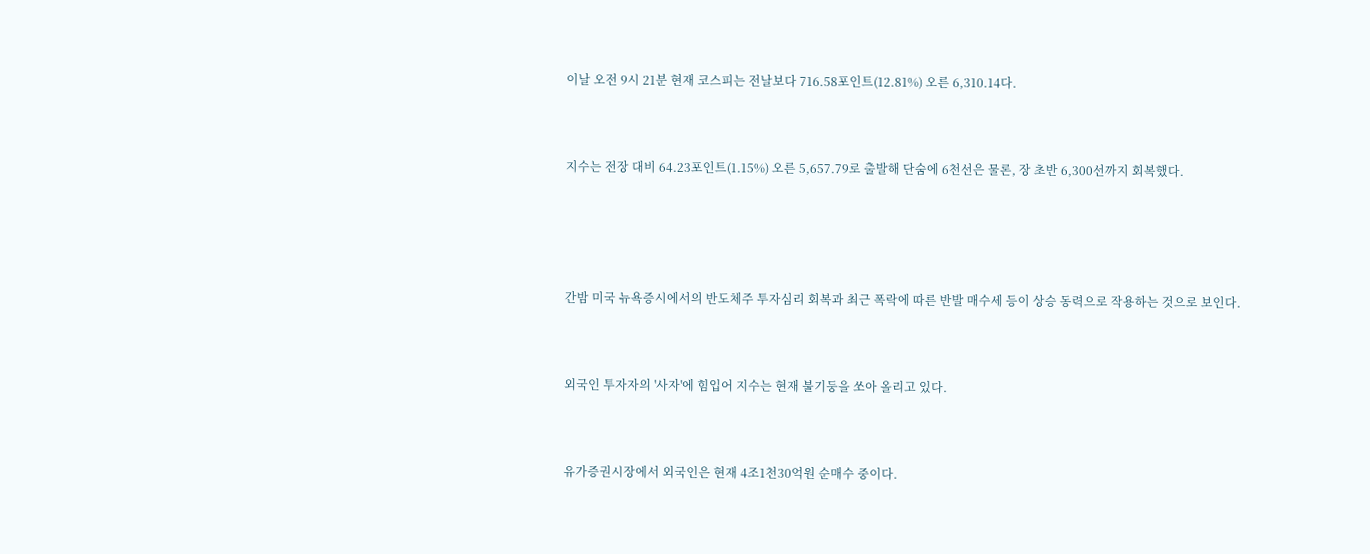이날 오전 9시 21분 현재 코스피는 전날보다 716.58포인트(12.81%) 오른 6,310.14다.



지수는 전장 대비 64.23포인트(1.15%) 오른 5,657.79로 출발해 단숨에 6천선은 물론, 장 초반 6,300선까지 회복했다.





간밤 미국 뉴욕증시에서의 반도체주 투자심리 회복과 최근 폭락에 따른 반발 매수세 등이 상승 동력으로 작용하는 것으로 보인다.



외국인 투자자의 '사자'에 힘입어 지수는 현재 불기둥을 쏘아 올리고 있다.



유가증권시장에서 외국인은 현재 4조1천30억원 순매수 중이다.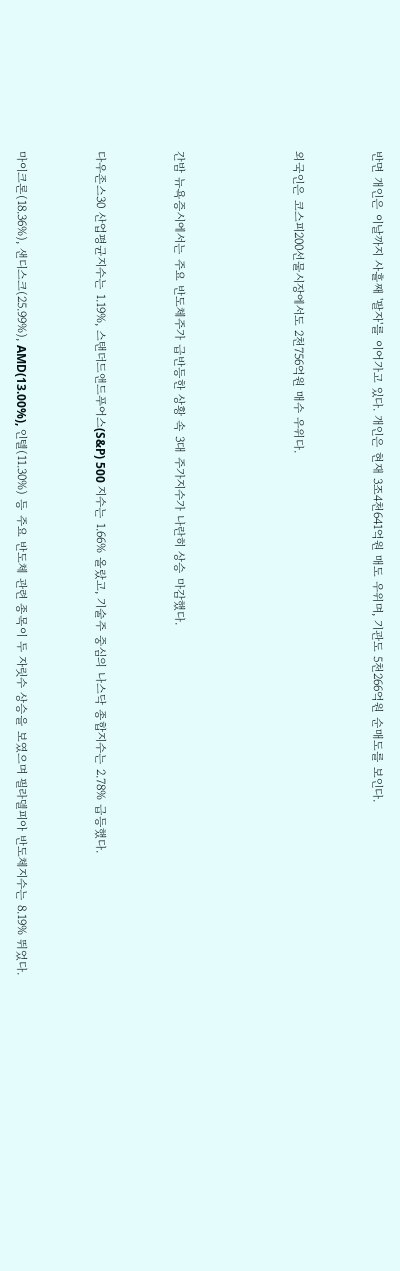반면 개인은 이날까지 사흘째 '팔자'를 이어가고 있다. 개인은 현재 3조4천641억원 매도 우위며, 기관도 5천266억원 순매도를 보인다.



외국인은 코스피200선물시장에서도 2천756억원 매수 우위다.





간밤 뉴욕증시에서는 주요 반도체주가 급반등한 상황 속 3대 주가지수가 나란히 상승 마감했다.



다우존스30 산업평균지수는 1.19%, 스탠더드앤드푸어스(S&P) 500 지수는 1.66% 올랐고, 기술주 중심의 나스닥 종합지수는 2.78% 급등했다.



마이크론(18.36%), 샌디스크(25.99%), AMD(13.00%), 인텔(11.30%) 등 주요 반도체 관련 종목이 두 자릿수 상승을 보였으며 필라델피아 반도체지수는 8.19% 뛰었다.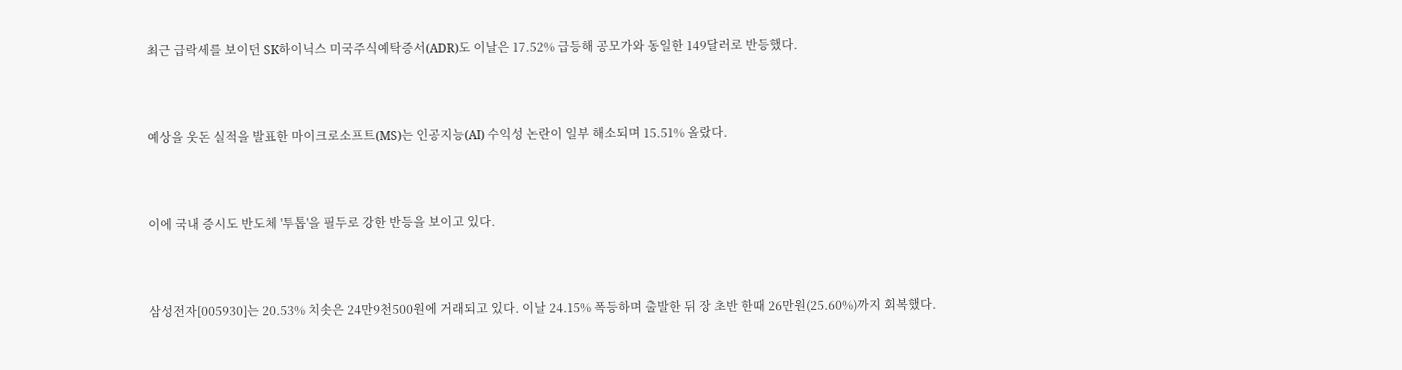최근 급락세를 보이던 SK하이닉스 미국주식예탁증서(ADR)도 이날은 17.52% 급등해 공모가와 동일한 149달러로 반등했다.



예상을 웃돈 실적을 발표한 마이크로소프트(MS)는 인공지능(AI) 수익성 논란이 일부 해소되며 15.51% 올랐다.



이에 국내 증시도 반도체 '투톱'을 필두로 강한 반등을 보이고 있다.



삼성전자[005930]는 20.53% 치솟은 24만9천500원에 거래되고 있다. 이날 24.15% 폭등하며 출발한 뒤 장 초반 한때 26만원(25.60%)까지 회복했다.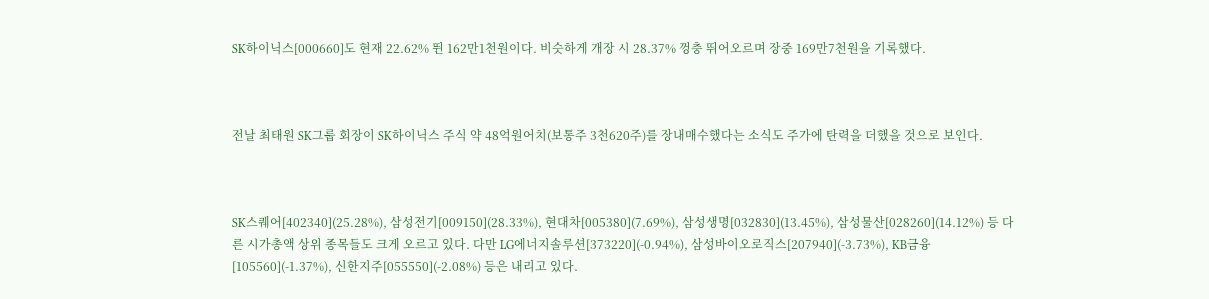SK하이닉스[000660]도 현재 22.62% 뛴 162만1천원이다. 비슷하게 개장 시 28.37% 껑충 뛰어오르며 장중 169만7천원을 기록했다.



전날 최태원 SK그룹 회장이 SK하이닉스 주식 약 48억원어치(보통주 3천620주)를 장내매수했다는 소식도 주가에 탄력을 더했을 것으로 보인다.



SK스퀘어[402340](25.28%), 삼성전기[009150](28.33%), 현대차[005380](7.69%), 삼성생명[032830](13.45%), 삼성물산[028260](14.12%) 등 다른 시가총액 상위 종목들도 크게 오르고 있다. 다만 LG에너지솔루션[373220](-0.94%), 삼성바이오로직스[207940](-3.73%), KB금융[105560](-1.37%), 신한지주[055550](-2.08%) 등은 내리고 있다.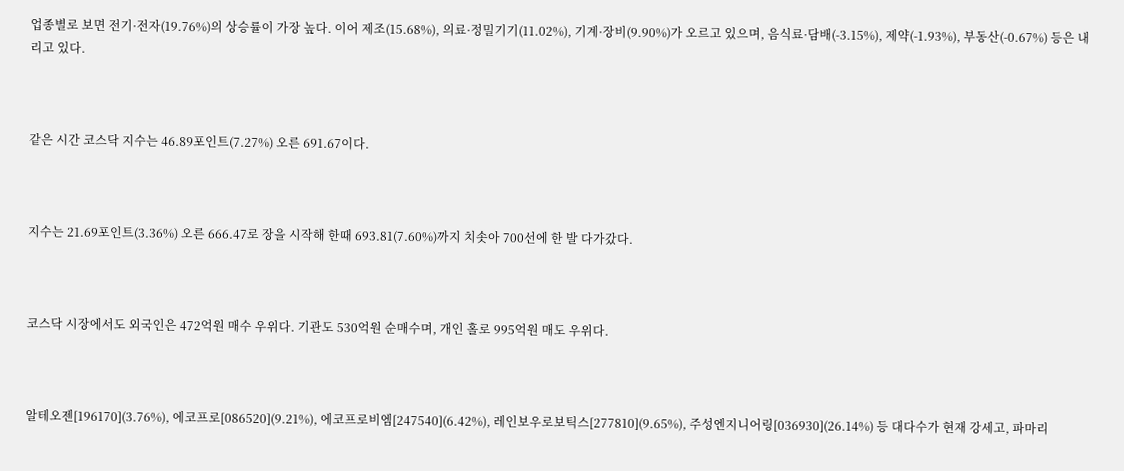업종별로 보면 전기·전자(19.76%)의 상승률이 가장 높다. 이어 제조(15.68%), 의료·정밀기기(11.02%), 기계·장비(9.90%)가 오르고 있으며, 음식료·담배(-3.15%), 제약(-1.93%), 부동산(-0.67%) 등은 내리고 있다.



같은 시간 코스닥 지수는 46.89포인트(7.27%) 오른 691.67이다.



지수는 21.69포인트(3.36%) 오른 666.47로 장을 시작해 한때 693.81(7.60%)까지 치솟아 700선에 한 발 다가갔다.



코스닥 시장에서도 외국인은 472억원 매수 우위다. 기관도 530억원 순매수며, 개인 홀로 995억원 매도 우위다.



알테오젠[196170](3.76%), 에코프로[086520](9.21%), 에코프로비엠[247540](6.42%), 레인보우로보틱스[277810](9.65%), 주성엔지니어링[036930](26.14%) 등 대다수가 현재 강세고, 파마리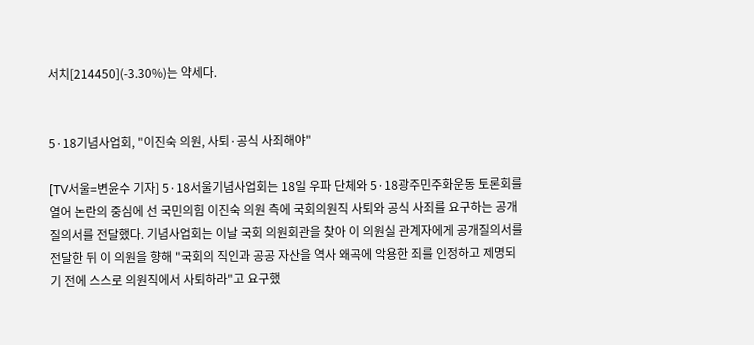서치[214450](-3.30%)는 약세다.


5·18기념사업회, "이진숙 의원, 사퇴·공식 사죄해야"

[TV서울=변윤수 기자] 5·18서울기념사업회는 18일 우파 단체와 5·18광주민주화운동 토론회를 열어 논란의 중심에 선 국민의힘 이진숙 의원 측에 국회의원직 사퇴와 공식 사죄를 요구하는 공개질의서를 전달했다. 기념사업회는 이날 국회 의원회관을 찾아 이 의원실 관계자에게 공개질의서를 전달한 뒤 이 의원을 향해 "국회의 직인과 공공 자산을 역사 왜곡에 악용한 죄를 인정하고 제명되기 전에 스스로 의원직에서 사퇴하라"고 요구했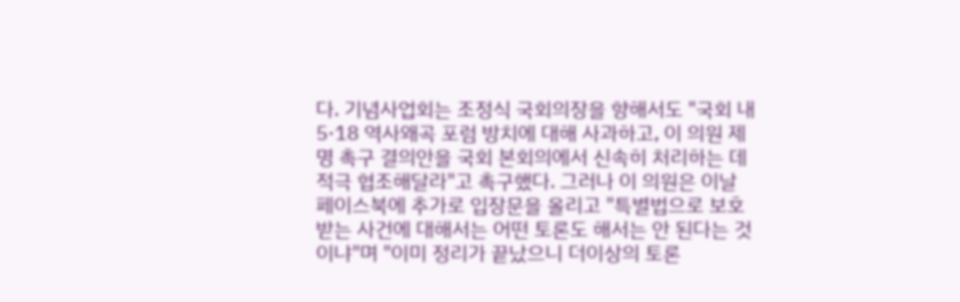다. 기념사업회는 조정식 국회의장을 향해서도 "국회 내 5·18 역사왜곡 포럼 방치에 대해 사과하고, 이 의원 제명 촉구 결의안을 국회 본회의에서 신속히 처리하는 데 적극 협조해달라"고 촉구했다. 그러나 이 의원은 이날 페이스북에 추가로 입장문을 올리고 "특별법으로 보호받는 사건에 대해서는 어떤 토론도 해서는 안 된다는 것이냐"며 "이미 정리가 끝났으니 더이상의 토론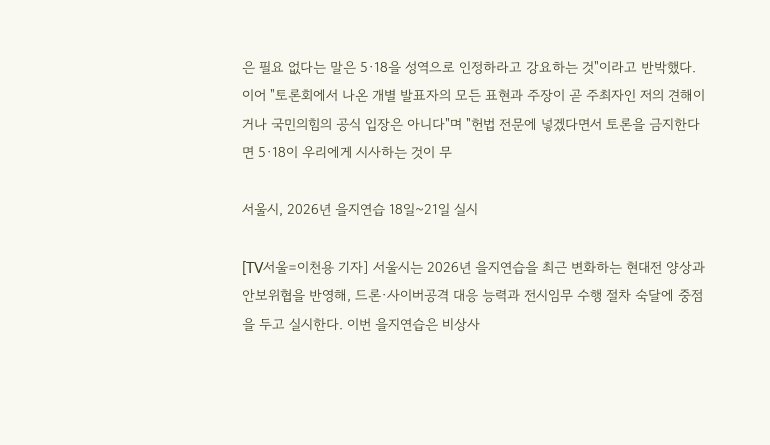은 필요 없다는 말은 5·18을 성역으로 인정하라고 강요하는 것"이라고 반박했다. 이어 "토론회에서 나온 개별 발표자의 모든 표현과 주장이 곧 주최자인 저의 견해이거나 국민의힘의 공식 입장은 아니다"며 "헌법 전문에 넣겠다면서 토론을 금지한다면 5·18이 우리에게 시사하는 것이 무

서울시, 2026년 을지연습 18일~21일 실시

[TV서울=이천용 기자] 서울시는 2026년 을지연습을 최근 변화하는 현대전 양상과 안보위협을 반영해, 드론·사이버공격 대응 능력과 전시임무 수행 절차 숙달에 중점을 두고 실시한다. 이번 을지연습은 비상사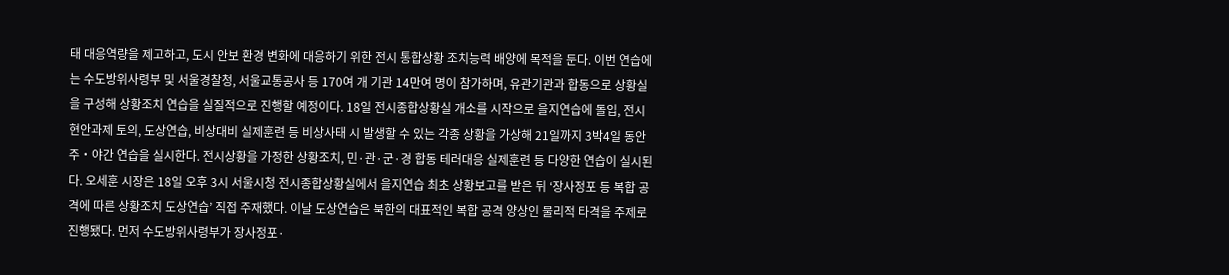태 대응역량을 제고하고, 도시 안보 환경 변화에 대응하기 위한 전시 통합상황 조치능력 배양에 목적을 둔다. 이번 연습에는 수도방위사령부 및 서울경찰청, 서울교통공사 등 170여 개 기관 14만여 명이 참가하며, 유관기관과 합동으로 상황실을 구성해 상황조치 연습을 실질적으로 진행할 예정이다. 18일 전시종합상황실 개소를 시작으로 을지연습에 돌입, 전시 현안과제 토의, 도상연습, 비상대비 실제훈련 등 비상사태 시 발생할 수 있는 각종 상황을 가상해 21일까지 3박4일 동안 주‧야간 연습을 실시한다. 전시상황을 가정한 상황조치, 민·관·군·경 합동 테러대응 실제훈련 등 다양한 연습이 실시된다. 오세훈 시장은 18일 오후 3시 서울시청 전시종합상황실에서 을지연습 최초 상황보고를 받은 뒤 ‘장사정포 등 복합 공격에 따른 상황조치 도상연습’ 직접 주재했다. 이날 도상연습은 북한의 대표적인 복합 공격 양상인 물리적 타격을 주제로 진행됐다. 먼저 수도방위사령부가 장사정포·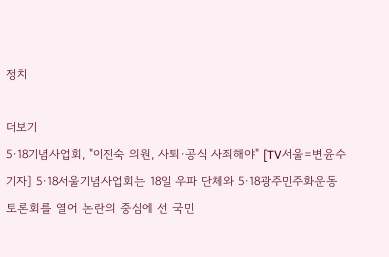정치

더보기
5·18기념사업회, "이진숙 의원, 사퇴·공식 사죄해야" [TV서울=변윤수 기자] 5·18서울기념사업회는 18일 우파 단체와 5·18광주민주화운동 토론회를 열어 논란의 중심에 선 국민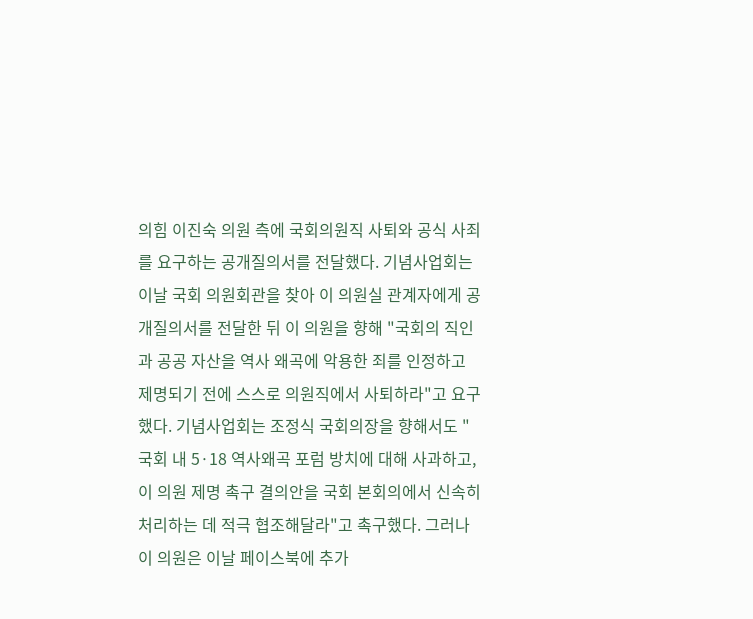의힘 이진숙 의원 측에 국회의원직 사퇴와 공식 사죄를 요구하는 공개질의서를 전달했다. 기념사업회는 이날 국회 의원회관을 찾아 이 의원실 관계자에게 공개질의서를 전달한 뒤 이 의원을 향해 "국회의 직인과 공공 자산을 역사 왜곡에 악용한 죄를 인정하고 제명되기 전에 스스로 의원직에서 사퇴하라"고 요구했다. 기념사업회는 조정식 국회의장을 향해서도 "국회 내 5·18 역사왜곡 포럼 방치에 대해 사과하고, 이 의원 제명 촉구 결의안을 국회 본회의에서 신속히 처리하는 데 적극 협조해달라"고 촉구했다. 그러나 이 의원은 이날 페이스북에 추가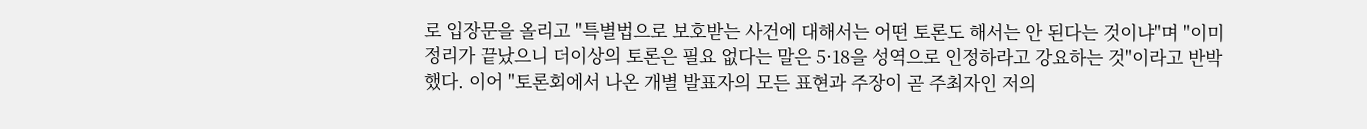로 입장문을 올리고 "특별법으로 보호받는 사건에 대해서는 어떤 토론도 해서는 안 된다는 것이냐"며 "이미 정리가 끝났으니 더이상의 토론은 필요 없다는 말은 5·18을 성역으로 인정하라고 강요하는 것"이라고 반박했다. 이어 "토론회에서 나온 개별 발표자의 모든 표현과 주장이 곧 주최자인 저의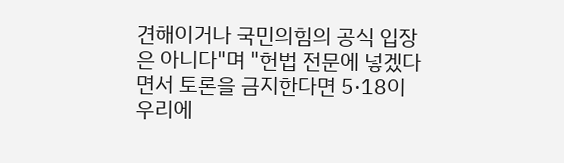견해이거나 국민의힘의 공식 입장은 아니다"며 "헌법 전문에 넣겠다면서 토론을 금지한다면 5·18이 우리에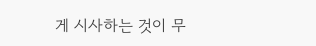게 시사하는 것이 무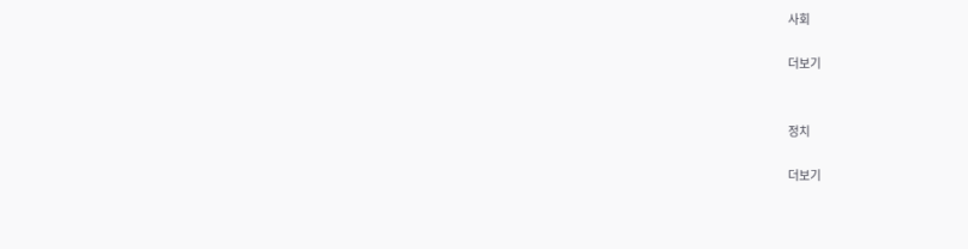사회

더보기


정치

더보기